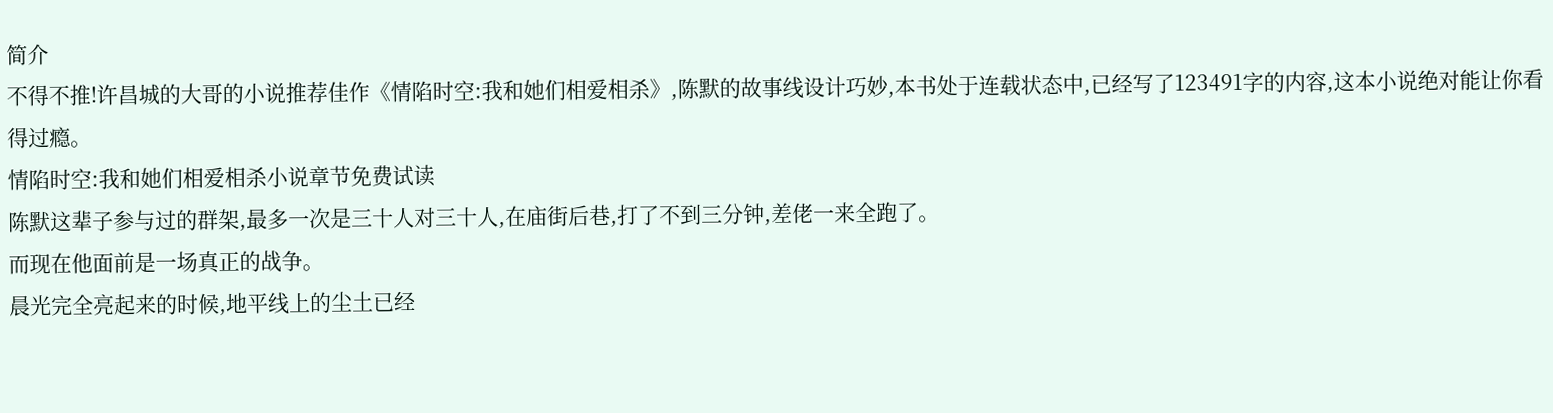简介
不得不推!许昌城的大哥的小说推荐佳作《情陷时空:我和她们相爱相杀》,陈默的故事线设计巧妙,本书处于连载状态中,已经写了123491字的内容,这本小说绝对能让你看得过瘾。
情陷时空:我和她们相爱相杀小说章节免费试读
陈默这辈子参与过的群架,最多一次是三十人对三十人,在庙街后巷,打了不到三分钟,差佬一来全跑了。
而现在他面前是一场真正的战争。
晨光完全亮起来的时候,地平线上的尘土已经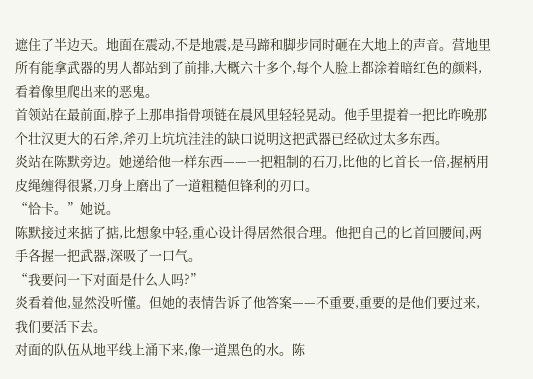遮住了半边天。地面在震动,不是地震,是马蹄和脚步同时砸在大地上的声音。营地里所有能拿武器的男人都站到了前排,大概六十多个,每个人脸上都涂着暗红色的颜料,看着像里爬出来的恶鬼。
首领站在最前面,脖子上那串指骨项链在晨风里轻轻晃动。他手里提着一把比昨晚那个壮汉更大的石斧,斧刃上坑坑洼洼的缺口说明这把武器已经砍过太多东西。
炎站在陈默旁边。她递给他一样东西——一把粗制的石刀,比他的匕首长一倍,握柄用皮绳缠得很紧,刀身上磨出了一道粗糙但锋利的刃口。
“恰卡。”她说。
陈默接过来掂了掂,比想象中轻,重心设计得居然很合理。他把自己的匕首回腰间,两手各握一把武器,深吸了一口气。
“我要问一下对面是什么人吗?”
炎看着他,显然没听懂。但她的表情告诉了他答案——不重要,重要的是他们要过来,我们要活下去。
对面的队伍从地平线上涌下来,像一道黑色的水。陈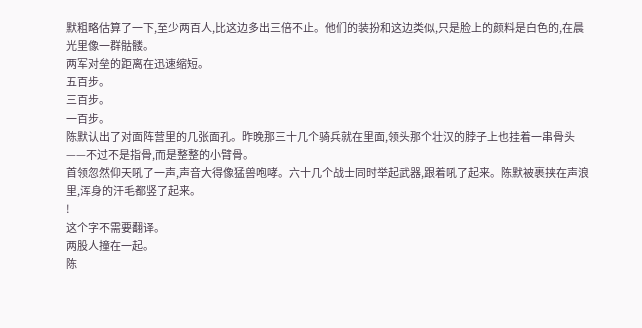默粗略估算了一下,至少两百人,比这边多出三倍不止。他们的装扮和这边类似,只是脸上的颜料是白色的,在晨光里像一群骷髅。
两军对垒的距离在迅速缩短。
五百步。
三百步。
一百步。
陈默认出了对面阵营里的几张面孔。昨晚那三十几个骑兵就在里面,领头那个壮汉的脖子上也挂着一串骨头——不过不是指骨,而是整整的小臂骨。
首领忽然仰天吼了一声,声音大得像猛兽咆哮。六十几个战士同时举起武器,跟着吼了起来。陈默被裹挟在声浪里,浑身的汗毛都竖了起来。
!
这个字不需要翻译。
两股人撞在一起。
陈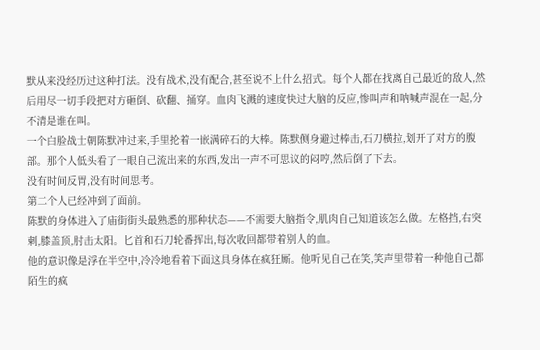默从来没经历过这种打法。没有战术,没有配合,甚至说不上什么招式。每个人都在找离自己最近的敌人,然后用尽一切手段把对方砸倒、砍翻、捅穿。血肉飞溅的速度快过大脑的反应,惨叫声和呐喊声混在一起,分不清是谁在叫。
一个白脸战士朝陈默冲过来,手里抡着一嵌满碎石的大棒。陈默侧身避过棒击,石刀横拉,划开了对方的腹部。那个人低头看了一眼自己流出来的东西,发出一声不可思议的闷哼,然后倒了下去。
没有时间反胃,没有时间思考。
第二个人已经冲到了面前。
陈默的身体进入了庙街街头最熟悉的那种状态——不需要大脑指令,肌肉自己知道该怎么做。左格挡,右突刺,膝盖顶,肘击太阳。匕首和石刀轮番挥出,每次收回都带着别人的血。
他的意识像是浮在半空中,冷冷地看着下面这具身体在疯狂厮。他听见自己在笑,笑声里带着一种他自己都陌生的疯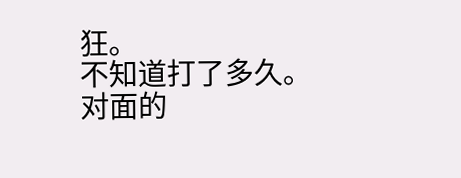狂。
不知道打了多久。
对面的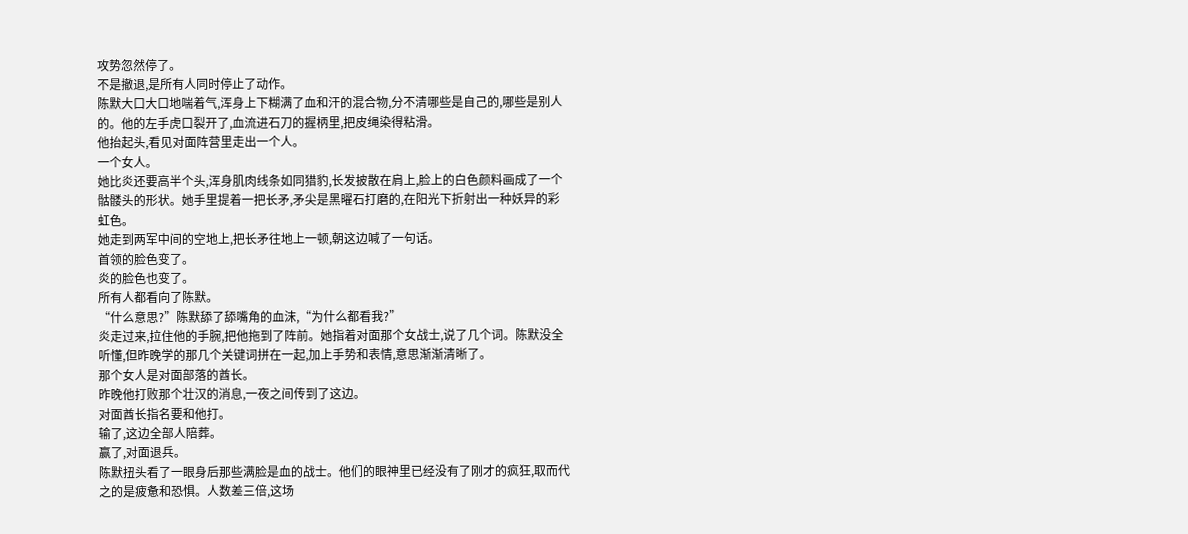攻势忽然停了。
不是撤退,是所有人同时停止了动作。
陈默大口大口地喘着气,浑身上下糊满了血和汗的混合物,分不清哪些是自己的,哪些是别人的。他的左手虎口裂开了,血流进石刀的握柄里,把皮绳染得粘滑。
他抬起头,看见对面阵营里走出一个人。
一个女人。
她比炎还要高半个头,浑身肌肉线条如同猎豹,长发披散在肩上,脸上的白色颜料画成了一个骷髅头的形状。她手里提着一把长矛,矛尖是黑曜石打磨的,在阳光下折射出一种妖异的彩虹色。
她走到两军中间的空地上,把长矛往地上一顿,朝这边喊了一句话。
首领的脸色变了。
炎的脸色也变了。
所有人都看向了陈默。
“什么意思?”陈默舔了舔嘴角的血沫,“为什么都看我?”
炎走过来,拉住他的手腕,把他拖到了阵前。她指着对面那个女战士,说了几个词。陈默没全听懂,但昨晚学的那几个关键词拼在一起,加上手势和表情,意思渐渐清晰了。
那个女人是对面部落的酋长。
昨晚他打败那个壮汉的消息,一夜之间传到了这边。
对面酋长指名要和他打。
输了,这边全部人陪葬。
赢了,对面退兵。
陈默扭头看了一眼身后那些满脸是血的战士。他们的眼神里已经没有了刚才的疯狂,取而代之的是疲惫和恐惧。人数差三倍,这场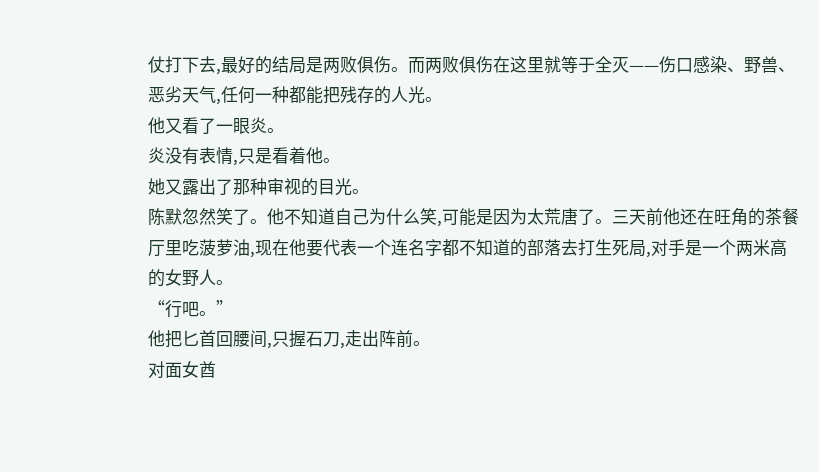仗打下去,最好的结局是两败俱伤。而两败俱伤在这里就等于全灭——伤口感染、野兽、恶劣天气,任何一种都能把残存的人光。
他又看了一眼炎。
炎没有表情,只是看着他。
她又露出了那种审视的目光。
陈默忽然笑了。他不知道自己为什么笑,可能是因为太荒唐了。三天前他还在旺角的茶餐厅里吃菠萝油,现在他要代表一个连名字都不知道的部落去打生死局,对手是一个两米高的女野人。
“行吧。”
他把匕首回腰间,只握石刀,走出阵前。
对面女酋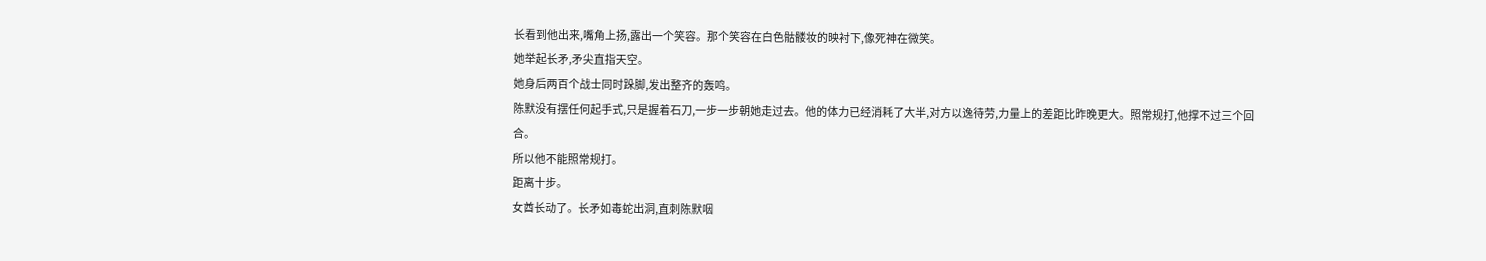长看到他出来,嘴角上扬,露出一个笑容。那个笑容在白色骷髅妆的映衬下,像死神在微笑。
她举起长矛,矛尖直指天空。
她身后两百个战士同时跺脚,发出整齐的轰鸣。
陈默没有摆任何起手式,只是握着石刀,一步一步朝她走过去。他的体力已经消耗了大半,对方以逸待劳,力量上的差距比昨晚更大。照常规打,他撑不过三个回合。
所以他不能照常规打。
距离十步。
女酋长动了。长矛如毒蛇出洞,直刺陈默咽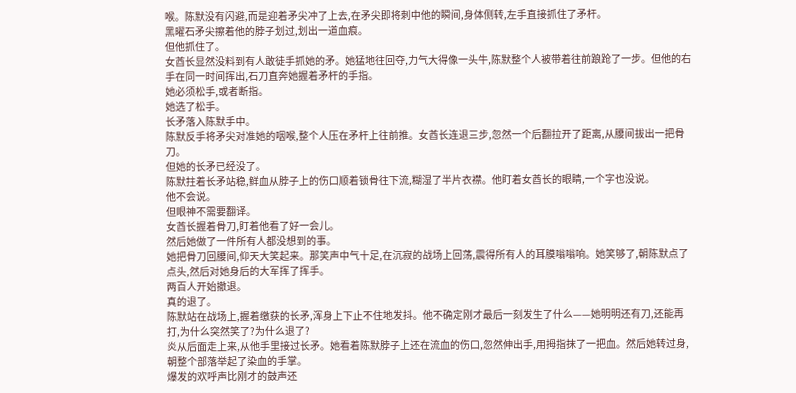喉。陈默没有闪避,而是迎着矛尖冲了上去,在矛尖即将刺中他的瞬间,身体侧转,左手直接抓住了矛杆。
黑曜石矛尖擦着他的脖子划过,划出一道血痕。
但他抓住了。
女酋长显然没料到有人敢徒手抓她的矛。她猛地往回夺,力气大得像一头牛,陈默整个人被带着往前踉跄了一步。但他的右手在同一时间挥出,石刀直奔她握着矛杆的手指。
她必须松手,或者断指。
她选了松手。
长矛落入陈默手中。
陈默反手将矛尖对准她的咽喉,整个人压在矛杆上往前推。女酋长连退三步,忽然一个后翻拉开了距离,从腰间拔出一把骨刀。
但她的长矛已经没了。
陈默拄着长矛站稳,鲜血从脖子上的伤口顺着锁骨往下流,糊湿了半片衣襟。他盯着女酋长的眼睛,一个字也没说。
他不会说。
但眼神不需要翻译。
女酋长握着骨刀,盯着他看了好一会儿。
然后她做了一件所有人都没想到的事。
她把骨刀回腰间,仰天大笑起来。那笑声中气十足,在沉寂的战场上回荡,震得所有人的耳膜嗡嗡响。她笑够了,朝陈默点了点头,然后对她身后的大军挥了挥手。
两百人开始撤退。
真的退了。
陈默站在战场上,握着缴获的长矛,浑身上下止不住地发抖。他不确定刚才最后一刻发生了什么——她明明还有刀,还能再打,为什么突然笑了?为什么退了?
炎从后面走上来,从他手里接过长矛。她看着陈默脖子上还在流血的伤口,忽然伸出手,用拇指抹了一把血。然后她转过身,朝整个部落举起了染血的手掌。
爆发的欢呼声比刚才的鼓声还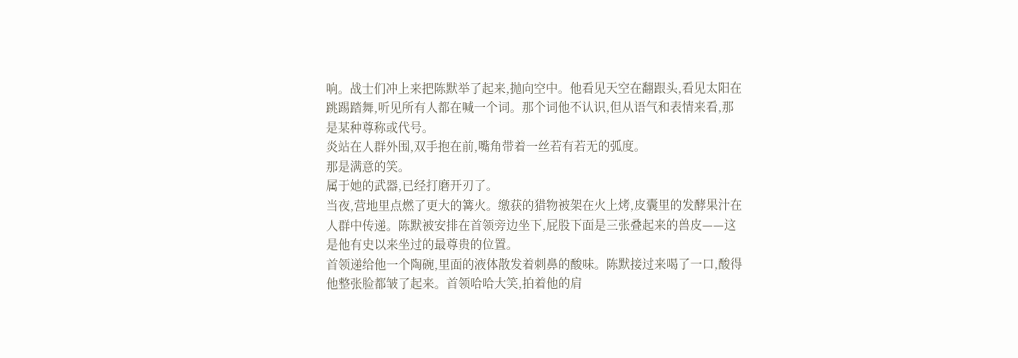响。战士们冲上来把陈默举了起来,抛向空中。他看见天空在翻跟头,看见太阳在跳踢踏舞,听见所有人都在喊一个词。那个词他不认识,但从语气和表情来看,那是某种尊称或代号。
炎站在人群外围,双手抱在前,嘴角带着一丝若有若无的弧度。
那是满意的笑。
属于她的武器,已经打磨开刃了。
当夜,营地里点燃了更大的篝火。缴获的猎物被架在火上烤,皮囊里的发酵果汁在人群中传递。陈默被安排在首领旁边坐下,屁股下面是三张叠起来的兽皮——这是他有史以来坐过的最尊贵的位置。
首领递给他一个陶碗,里面的液体散发着刺鼻的酸味。陈默接过来喝了一口,酸得他整张脸都皱了起来。首领哈哈大笑,拍着他的肩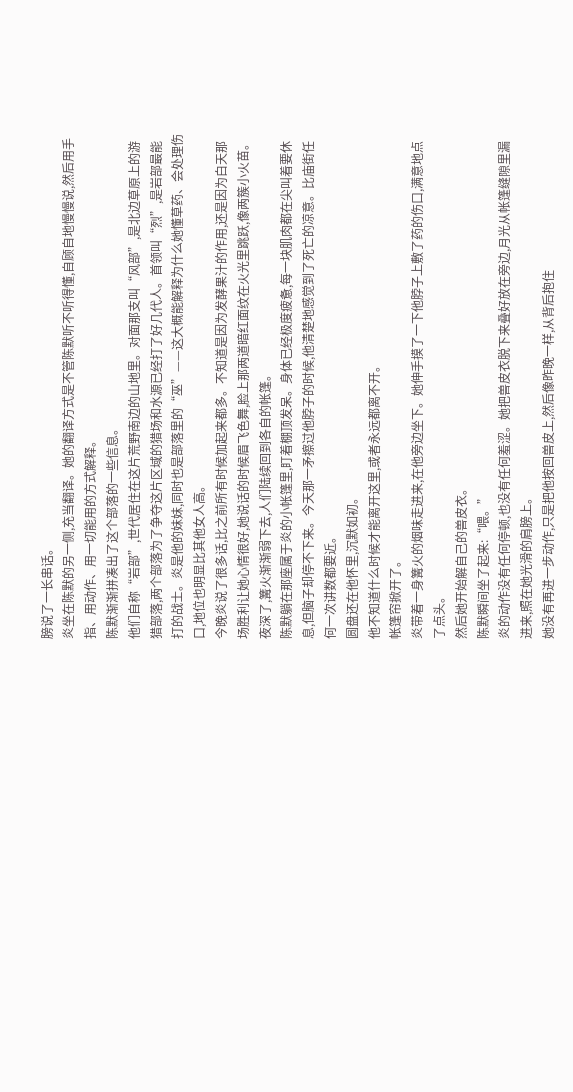膀说了一长串话。
炎坐在陈默的另一侧,充当翻译。她的翻译方式是不管陈默听不听得懂,自顾自地慢慢说,然后用手指、用动作、用一切能用的方式解释。
陈默渐渐拼凑出了这个部落的一些信息。
他们自称“岩部”,世代居住在这片荒野南边的山地里。对面那支叫“风部”,是北边草原上的游猎部落,两个部落为了争夺这片区域的猎场和水源已经打了好几代人。首领叫“烈”,是岩部最能打的战士。炎是他的妹妹,同时也是部落里的“巫”——这大概能解释为什么她懂草药、会处理伤口,地位也明显比其他女人高。
今晚炎说了很多话,比之前所有时候加起来都多。不知道是因为发酵果汁的作用,还是因为白天那场胜利让她心情很好,她说话的时候眉飞色舞,脸上那两道暗红面纹在火光里跳跃,像两簇小火苗。
夜深了,篝火渐渐弱下去,人们陆续回到各自的帐篷。
陈默躺在那座属于炎的小帐篷里,盯着棚顶发呆。身体已经极度疲惫,每一块肌肉都在尖叫着要休息,但脑子却停不下来。今天那一矛擦过他脖子的时候,他清楚地感觉到了死亡的凉意。比庙街任何一次讲数都要近。
圆盘还在他怀里,沉默如初。
他不知道什么时候才能离开这里,或者永远都离不开。
帐篷帘掀开了。
炎带着一身篝火的烟味走进来,在他旁边坐下。她伸手摸了一下他脖子上敷了药的伤口,满意地点了点头。
然后她开始解自己的兽皮衣。
陈默瞬间坐了起来:“喂。”
炎的动作没有任何停顿,也没有任何羞涩。她把兽皮衣脱下来叠好放在旁边,月光从帐篷缝隙里漏进来,照在她光滑的肩膀上。
她没有再进一步动作,只是把他按回兽皮上,然后像昨晚一样,从背后抱住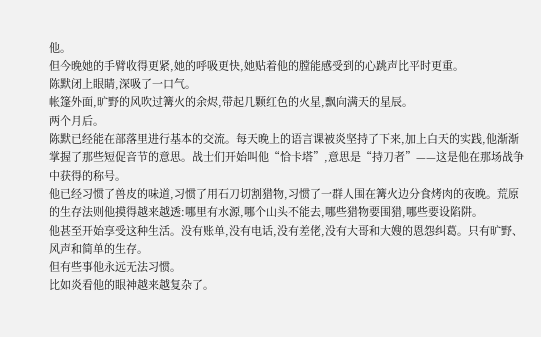他。
但今晚她的手臂收得更紧,她的呼吸更快,她贴着他的膛能感受到的心跳声比平时更重。
陈默闭上眼睛,深吸了一口气。
帐篷外面,旷野的风吹过篝火的余烬,带起几颗红色的火星,飘向满天的星辰。
两个月后。
陈默已经能在部落里进行基本的交流。每天晚上的语言课被炎坚持了下来,加上白天的实践,他渐渐掌握了那些短促音节的意思。战士们开始叫他“恰卡塔”,意思是“持刀者”——这是他在那场战争中获得的称号。
他已经习惯了兽皮的味道,习惯了用石刀切割猎物,习惯了一群人围在篝火边分食烤肉的夜晚。荒原的生存法则他摸得越来越透:哪里有水源,哪个山头不能去,哪些猎物要围猎,哪些要设陷阱。
他甚至开始享受这种生活。没有账单,没有电话,没有差佬,没有大哥和大嫂的恩怨纠葛。只有旷野、风声和简单的生存。
但有些事他永远无法习惯。
比如炎看他的眼神越来越复杂了。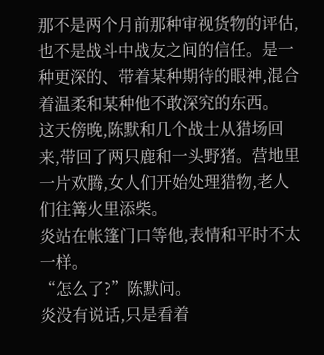那不是两个月前那种审视货物的评估,也不是战斗中战友之间的信任。是一种更深的、带着某种期待的眼神,混合着温柔和某种他不敢深究的东西。
这天傍晚,陈默和几个战士从猎场回来,带回了两只鹿和一头野猪。营地里一片欢腾,女人们开始处理猎物,老人们往篝火里添柴。
炎站在帐篷门口等他,表情和平时不太一样。
“怎么了?”陈默问。
炎没有说话,只是看着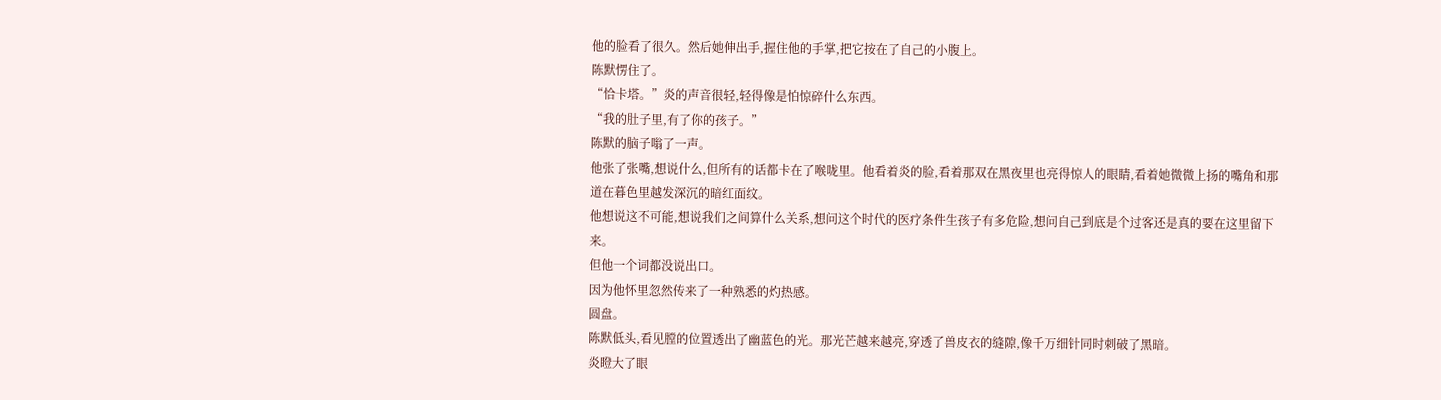他的脸看了很久。然后她伸出手,握住他的手掌,把它按在了自己的小腹上。
陈默愣住了。
“恰卡塔。”炎的声音很轻,轻得像是怕惊碎什么东西。
“我的肚子里,有了你的孩子。”
陈默的脑子嗡了一声。
他张了张嘴,想说什么,但所有的话都卡在了喉咙里。他看着炎的脸,看着那双在黑夜里也亮得惊人的眼睛,看着她微微上扬的嘴角和那道在暮色里越发深沉的暗红面纹。
他想说这不可能,想说我们之间算什么关系,想问这个时代的医疗条件生孩子有多危险,想问自己到底是个过客还是真的要在这里留下来。
但他一个词都没说出口。
因为他怀里忽然传来了一种熟悉的灼热感。
圆盘。
陈默低头,看见膛的位置透出了幽蓝色的光。那光芒越来越亮,穿透了兽皮衣的缝隙,像千万细针同时刺破了黑暗。
炎瞪大了眼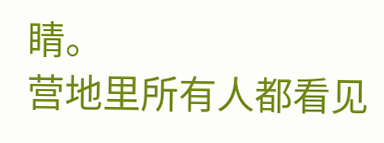睛。
营地里所有人都看见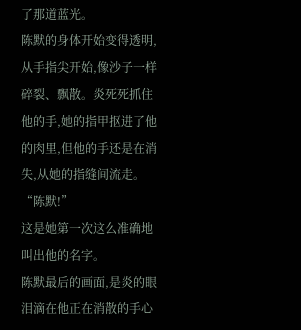了那道蓝光。
陈默的身体开始变得透明,从手指尖开始,像沙子一样碎裂、飘散。炎死死抓住他的手,她的指甲抠进了他的肉里,但他的手还是在消失,从她的指缝间流走。
“陈默!”
这是她第一次这么准确地叫出他的名字。
陈默最后的画面,是炎的眼泪滴在他正在消散的手心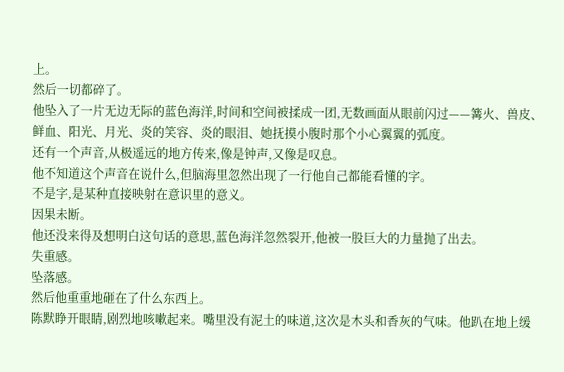上。
然后一切都碎了。
他坠入了一片无边无际的蓝色海洋,时间和空间被揉成一团,无数画面从眼前闪过——篝火、兽皮、鲜血、阳光、月光、炎的笑容、炎的眼泪、她抚摸小腹时那个小心翼翼的弧度。
还有一个声音,从极遥远的地方传来,像是钟声,又像是叹息。
他不知道这个声音在说什么,但脑海里忽然出现了一行他自己都能看懂的字。
不是字,是某种直接映射在意识里的意义。
因果未断。
他还没来得及想明白这句话的意思,蓝色海洋忽然裂开,他被一股巨大的力量抛了出去。
失重感。
坠落感。
然后他重重地砸在了什么东西上。
陈默睁开眼睛,剧烈地咳嗽起来。嘴里没有泥土的味道,这次是木头和香灰的气味。他趴在地上缓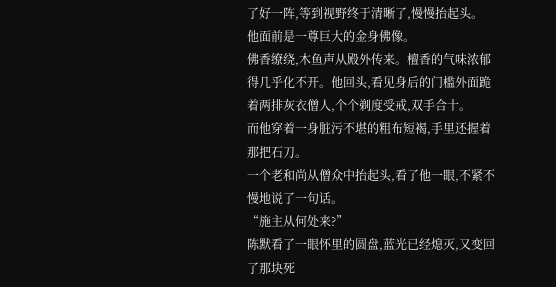了好一阵,等到视野终于清晰了,慢慢抬起头。
他面前是一尊巨大的金身佛像。
佛香缭绕,木鱼声从殿外传来。檀香的气味浓郁得几乎化不开。他回头,看见身后的门槛外面跪着两排灰衣僧人,个个剃度受戒,双手合十。
而他穿着一身脏污不堪的粗布短褐,手里还握着那把石刀。
一个老和尚从僧众中抬起头,看了他一眼,不紧不慢地说了一句话。
“施主从何处来?”
陈默看了一眼怀里的圆盘,蓝光已经熄灭,又变回了那块死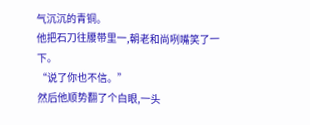气沉沉的青铜。
他把石刀往腰带里一,朝老和尚咧嘴笑了一下。
“说了你也不信。”
然后他顺势翻了个白眼,一头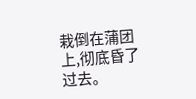栽倒在蒲团上,彻底昏了过去。